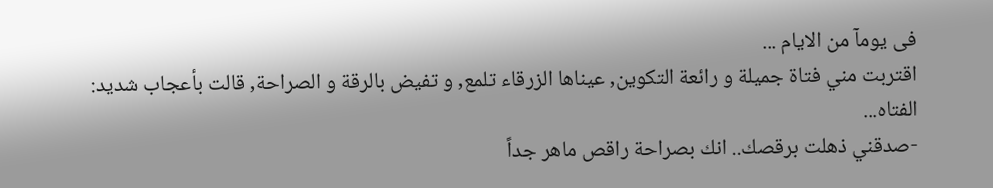فى يومآ من الايام ...
اقتربت مني فتاة جميلة و رائعة التكوين, عيناها الزرقاء تلمع, و تفيض بالرقة و الصراحة, قالت بأعجاب شديد:
الفتاه...
-صدقني ذهلت برقصك.. انك بصراحة راقص ماهر جداً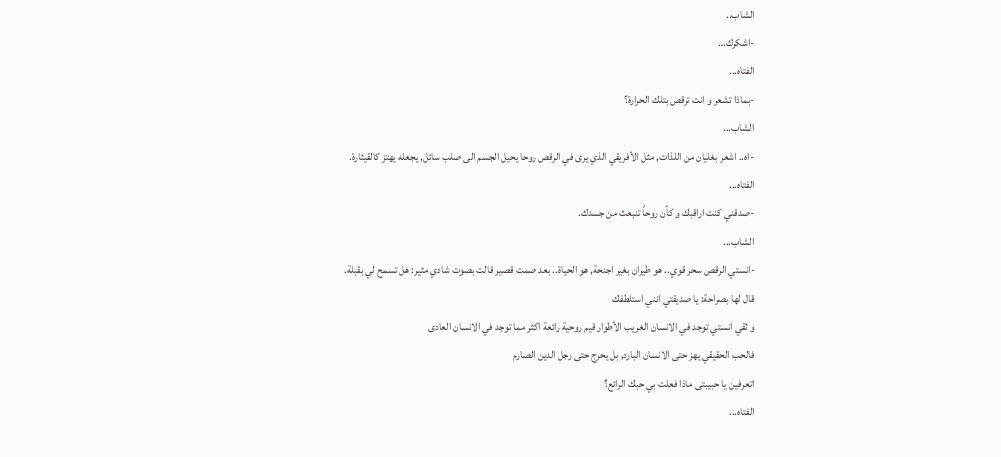الشاب..
-اشكرك…
الفتاه...
-بماذا تشعر و انت ترقص بتلك الحرارة؟
الشاب...
-اه.. اشعر بغليان من اللذات, مثل الأفريقي الذي يرى في الرقص روحا يحيل الجسم الى صلب سائل, يجعله يهتز كالقيثارة.
الفتاه...
-صدقني كنت اراقبك و كأن روحاً تنبعث من جسدك.
الشاب...
-انستي الرقص سحر قوي.. هو طيران بغير اجنحة, هو الحياة.. بعد صمت قصير قالت بصوت شادي مثير: هل تسمح لي بقبلة.
قال لها بصراحة: يا صديقتي انني استلطفك
و ثقي انستي توجد في الانسان الغريب الأطوار قيم روحية رائعة اكثر مما توجد في الانسان العادى
فالحب الحقيقي يهز حتى الانسان البارد, بل يحرج حتى رجل الدين الصارم
اتعرفين يا حبيبتى ماذا فعلت بي حبك الرائع؟
الفتاه...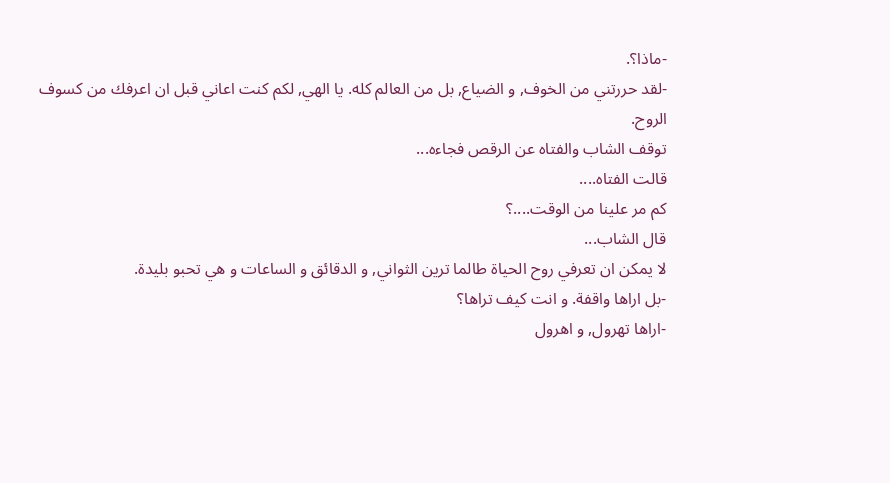-ماذا؟.
-لقد حررتني من الخوف, و الضياع, بل من العالم كله. يا الهي, لكم كنت اعاني قبل ان اعرفك من كسوف الروح.
توقف الشاب والفتاه عن الرقص فجاءه...
قالت الفتاه....
كم مر علينا من الوقت....؟
قال الشاب...
لا يمكن ان تعرفي روح الحياة طالما ترين الثواني, و الدقائق و الساعات و هي تحبو بليدة.
-بل اراها واقفة. و انت كيف تراها؟
-اراها تهرول, و اهرول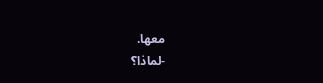معها.
-لماذا؟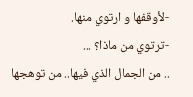-لأوقفها و ارتوي منها.
-ترتوي من ماذا؟ ...
.. من الجمال الذي فيها.. من توهجها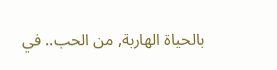بالحياة الهاربة, من الحب.. في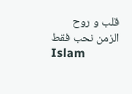قلب و روح الزمن نحب فقط
Islam